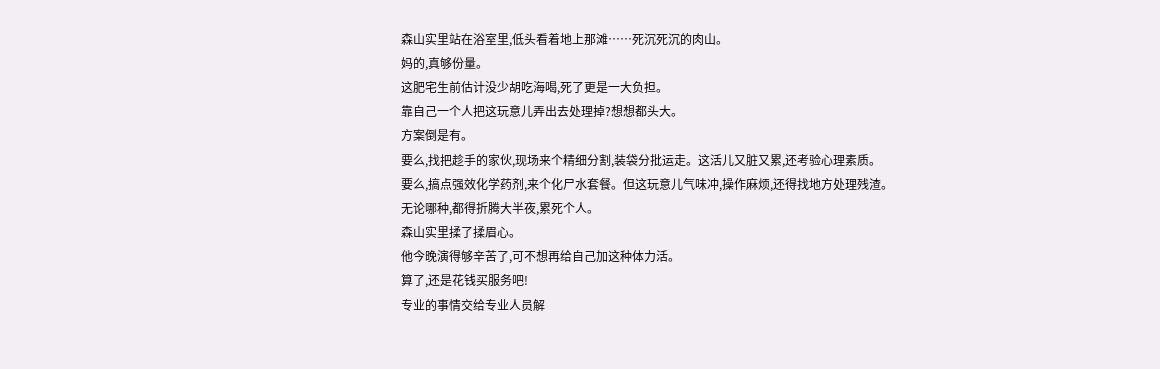森山实里站在浴室里,低头看着地上那滩……死沉死沉的肉山。
妈的,真够份量。
这肥宅生前估计没少胡吃海喝,死了更是一大负担。
靠自己一个人把这玩意儿弄出去处理掉?想想都头大。
方案倒是有。
要么,找把趁手的家伙,现场来个精细分割,装袋分批运走。这活儿又脏又累,还考验心理素质。
要么,搞点强效化学药剂,来个化尸水套餐。但这玩意儿气味冲,操作麻烦,还得找地方处理残渣。
无论哪种,都得折腾大半夜,累死个人。
森山实里揉了揉眉心。
他今晚演得够辛苦了,可不想再给自己加这种体力活。
算了,还是花钱买服务吧!
专业的事情交给专业人员解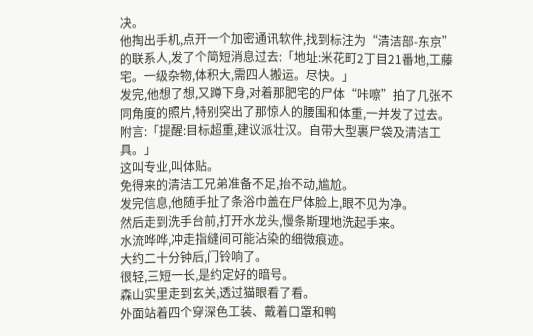决。
他掏出手机,点开一个加密通讯软件,找到标注为“清洁部-东京”的联系人,发了个简短消息过去:「地址:米花町2丁目21番地,工藤宅。一级杂物,体积大,需四人搬运。尽快。」
发完,他想了想,又蹲下身,对着那肥宅的尸体“咔嚓”拍了几张不同角度的照片,特别突出了那惊人的腰围和体重,一并发了过去。
附言:「提醒:目标超重,建议派壮汉。自带大型裹尸袋及清洁工具。」
这叫专业,叫体贴。
免得来的清洁工兄弟准备不足,抬不动,尴尬。
发完信息,他随手扯了条浴巾盖在尸体脸上,眼不见为净。
然后走到洗手台前,打开水龙头,慢条斯理地洗起手来。
水流哗哗,冲走指缝间可能沾染的细微痕迹。
大约二十分钟后,门铃响了。
很轻,三短一长,是约定好的暗号。
森山实里走到玄关,透过猫眼看了看。
外面站着四个穿深色工装、戴着口罩和鸭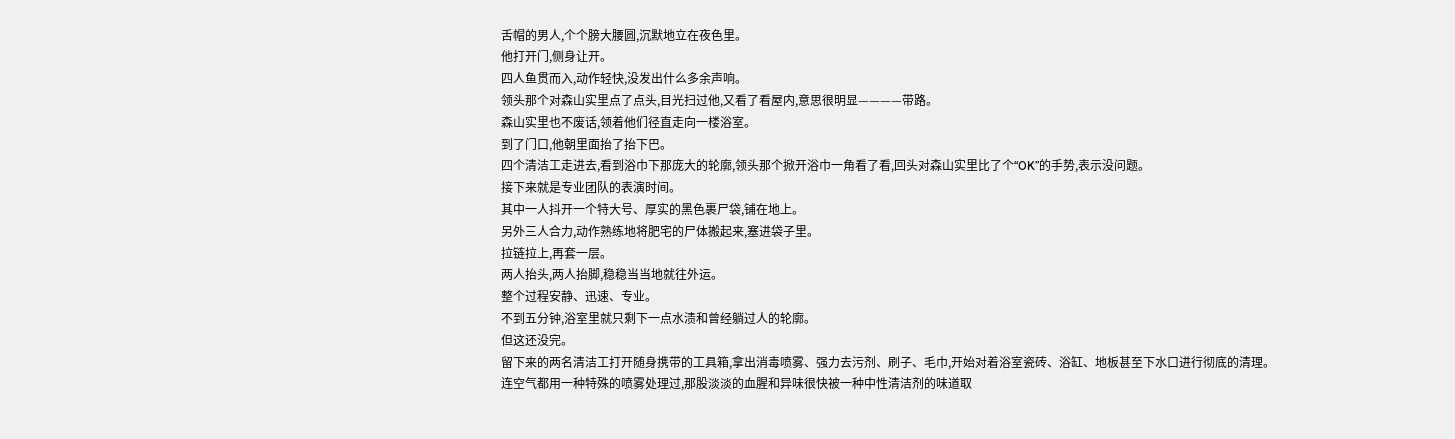舌帽的男人,个个膀大腰圆,沉默地立在夜色里。
他打开门,侧身让开。
四人鱼贯而入,动作轻快,没发出什么多余声响。
领头那个对森山实里点了点头,目光扫过他,又看了看屋内,意思很明显————带路。
森山实里也不废话,领着他们径直走向一楼浴室。
到了门口,他朝里面抬了抬下巴。
四个清洁工走进去,看到浴巾下那庞大的轮廓,领头那个掀开浴巾一角看了看,回头对森山实里比了个“OK”的手势,表示没问题。
接下来就是专业团队的表演时间。
其中一人抖开一个特大号、厚实的黑色裹尸袋,铺在地上。
另外三人合力,动作熟练地将肥宅的尸体搬起来,塞进袋子里。
拉链拉上,再套一层。
两人抬头,两人抬脚,稳稳当当地就往外运。
整个过程安静、迅速、专业。
不到五分钟,浴室里就只剩下一点水渍和曾经躺过人的轮廓。
但这还没完。
留下来的两名清洁工打开随身携带的工具箱,拿出消毒喷雾、强力去污剂、刷子、毛巾,开始对着浴室瓷砖、浴缸、地板甚至下水口进行彻底的清理。
连空气都用一种特殊的喷雾处理过,那股淡淡的血腥和异味很快被一种中性清洁剂的味道取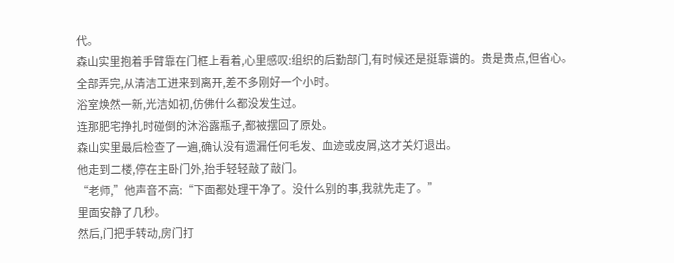代。
森山实里抱着手臂靠在门框上看着,心里感叹:组织的后勤部门,有时候还是挺靠谱的。贵是贵点,但省心。
全部弄完,从清洁工进来到离开,差不多刚好一个小时。
浴室焕然一新,光洁如初,仿佛什么都没发生过。
连那肥宅挣扎时碰倒的沐浴露瓶子,都被摆回了原处。
森山实里最后检查了一遍,确认没有遗漏任何毛发、血迹或皮屑,这才关灯退出。
他走到二楼,停在主卧门外,抬手轻轻敲了敲门。
“老师,”他声音不高:“下面都处理干净了。没什么别的事,我就先走了。”
里面安静了几秒。
然后,门把手转动,房门打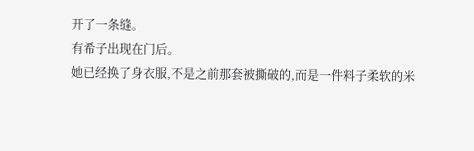开了一条缝。
有希子出现在门后。
她已经换了身衣服,不是之前那套被撕破的,而是一件料子柔软的米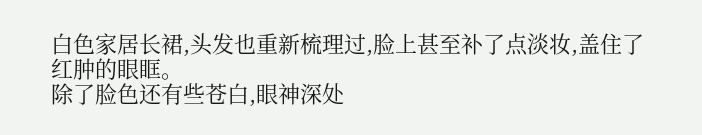白色家居长裙,头发也重新梳理过,脸上甚至补了点淡妆,盖住了红肿的眼眶。
除了脸色还有些苍白,眼神深处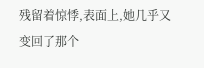残留着惊悸,表面上,她几乎又变回了那个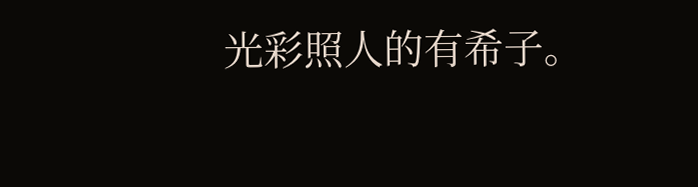光彩照人的有希子。